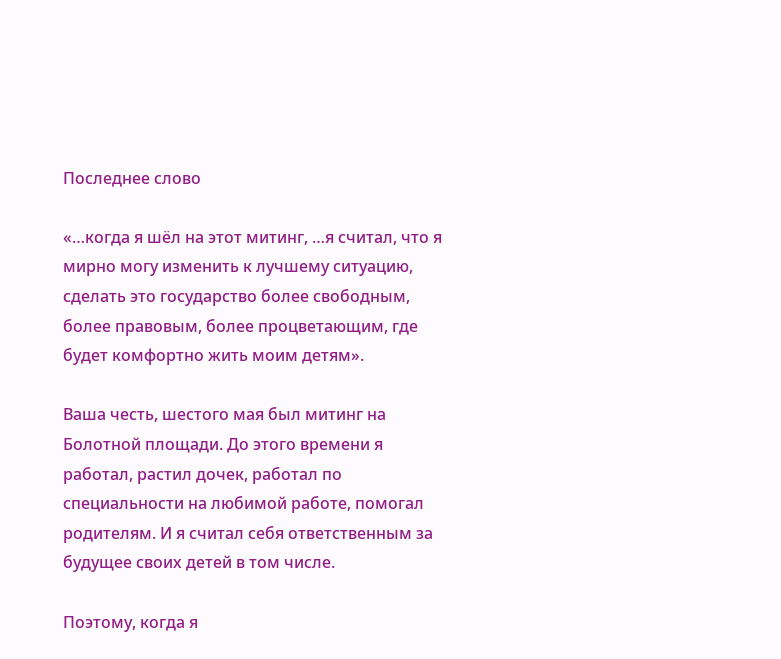Последнее слово

«…когда я шёл на этот митинг, …я считал, что я мирно могу изменить к лучшему ситуацию, сделать это государство более свободным, более правовым, более процветающим, где будет комфортно жить моим детям».

Ваша честь, шестого мая был митинг на Болотной площади. До этого времени я работал, растил дочек, работал по специальности на любимой работе, помогал родителям. И я считал себя ответственным за будущее своих детей в том числе.

Поэтому, когда я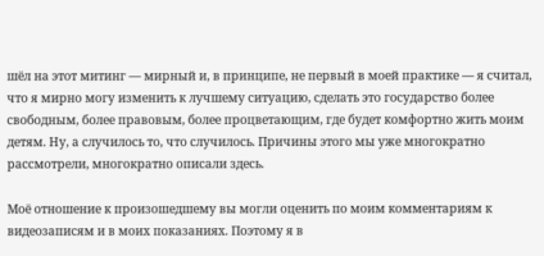шёл на этот митинг — мирный и, в принципе, не первый в моей практике — я считал, что я мирно могу изменить к лучшему ситуацию, сделать это государство более свободным, более правовым, более процветающим, где будет комфортно жить моим детям. Ну, а случилось то, что случилось. Причины этого мы уже многократно рассмотрели, многократно описали здесь.

Моё отношение к произошедшему вы могли оценить по моим комментариям к видеозаписям и в моих показаниях. Поэтому я в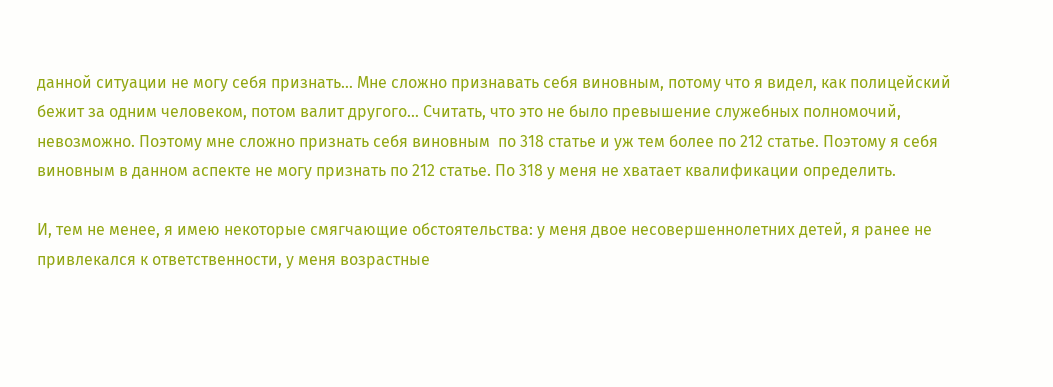данной ситуации не могу себя признать… Мне сложно признавать себя виновным, потому что я видел, как полицейский бежит за одним человеком, потом валит другого… Считать, что это не было превышение служебных полномочий, невозможно. Поэтому мне сложно признать себя виновным  по 318 статье и уж тем более по 212 статье. Поэтому я себя виновным в данном аспекте не могу признать по 212 статье. По 318 у меня не хватает квалификации определить.

И, тем не менее, я имею некоторые смягчающие обстоятельства: у меня двое несовершеннолетних детей, я ранее не привлекался к ответственности, у меня возрастные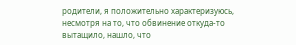родители, я положительно характеризуюсь, несмотря на то, что обвинение откуда-то вытащило, нашло, что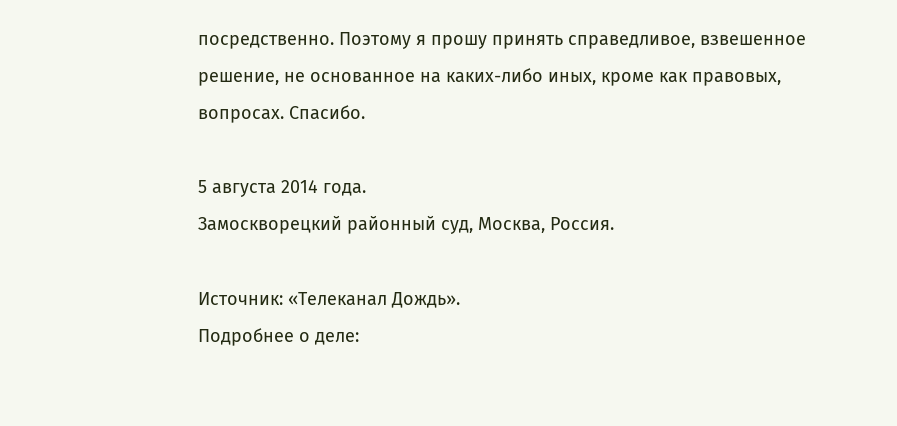посредственно. Поэтому я прошу принять справедливое, взвешенное решение, не основанное на каких-либо иных, кроме как правовых, вопросах. Спасибо.

5 августа 2014 года.
Замоскворецкий районный суд, Москва, Россия.

Источник: «Телеканал Дождь».
Подробнее о деле: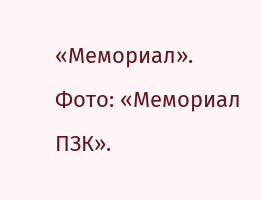«Мемориал».
Фото: «Мемориал ПЗК».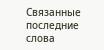Cвязанные последние слова